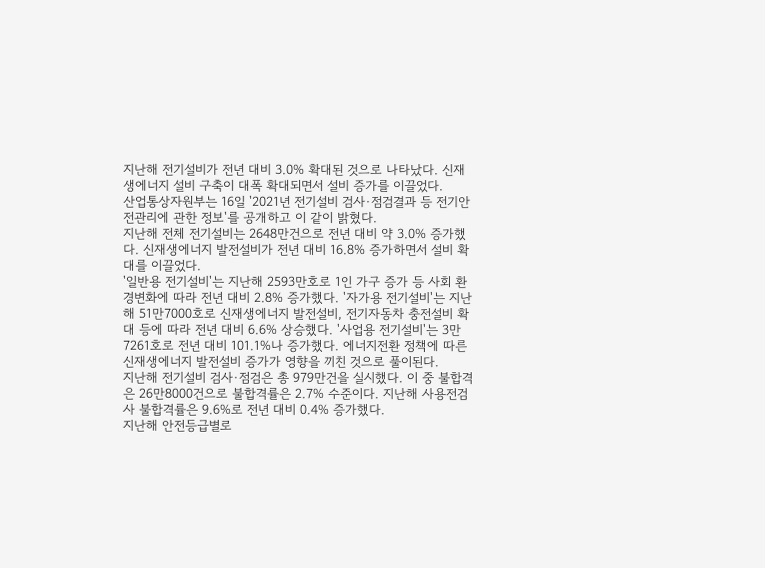지난해 전기설비가 전년 대비 3.0% 확대된 것으로 나타났다. 신재생에너지 설비 구축이 대폭 확대되면서 설비 증가를 이끌었다.
산업통상자원부는 16일 '2021년 전기설비 검사·점검결과 등 전기안전관리에 관한 정보'를 공개하고 이 같이 밝혔다.
지난해 전체 전기설비는 2648만건으로 전년 대비 약 3.0% 증가했다. 신재생에너지 발전설비가 전년 대비 16.8% 증가하면서 설비 확대를 이끌었다.
'일반용 전기설비'는 지난해 2593만호로 1인 가구 증가 등 사회 환경변화에 따라 전년 대비 2.8% 증가했다. '자가용 전기설비'는 지난해 51만7000호로 신재생에너지 발전설비, 전기자동차 충전설비 확대 등에 따라 전년 대비 6.6% 상승했다. '사업용 전기설비'는 3만7261호로 전년 대비 101.1%나 증가했다. 에너지전환 정책에 따른 신재생에너지 발전설비 증가가 영향을 끼친 것으로 풀이된다.
지난해 전기설비 검사·점검은 총 979만건을 실시했다. 이 중 불합격은 26만8000건으로 불합격률은 2.7% 수준이다. 지난해 사용전검사 불합격률은 9.6%로 전년 대비 0.4% 증가했다.
지난해 안전등급별로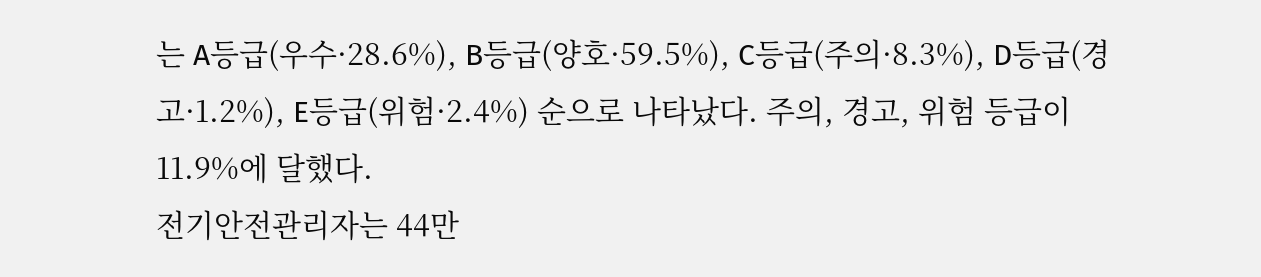는 A등급(우수·28.6%), B등급(양호·59.5%), C등급(주의·8.3%), D등급(경고·1.2%), E등급(위험·2.4%) 순으로 나타났다. 주의, 경고, 위험 등급이 11.9%에 달했다.
전기안전관리자는 44만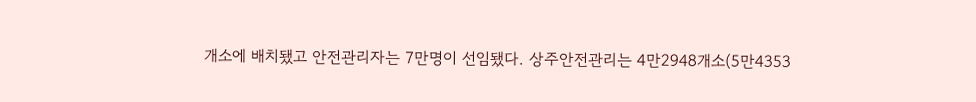개소에 배치됐고 안전관리자는 7만명이 선임됐다. 상주안전관리는 4만2948개소(5만4353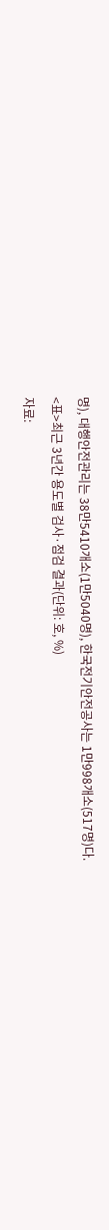명), 대행안전관리는 38만5410개소(1만5040명), 한국전기안전공사는 1만998개소(517명)다.
<표>최근 3년간 용도별 검사·점검 결과(단위: 호, %)
자료: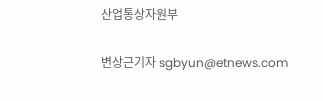산업통상자원부

변상근기자 sgbyun@etnews.com